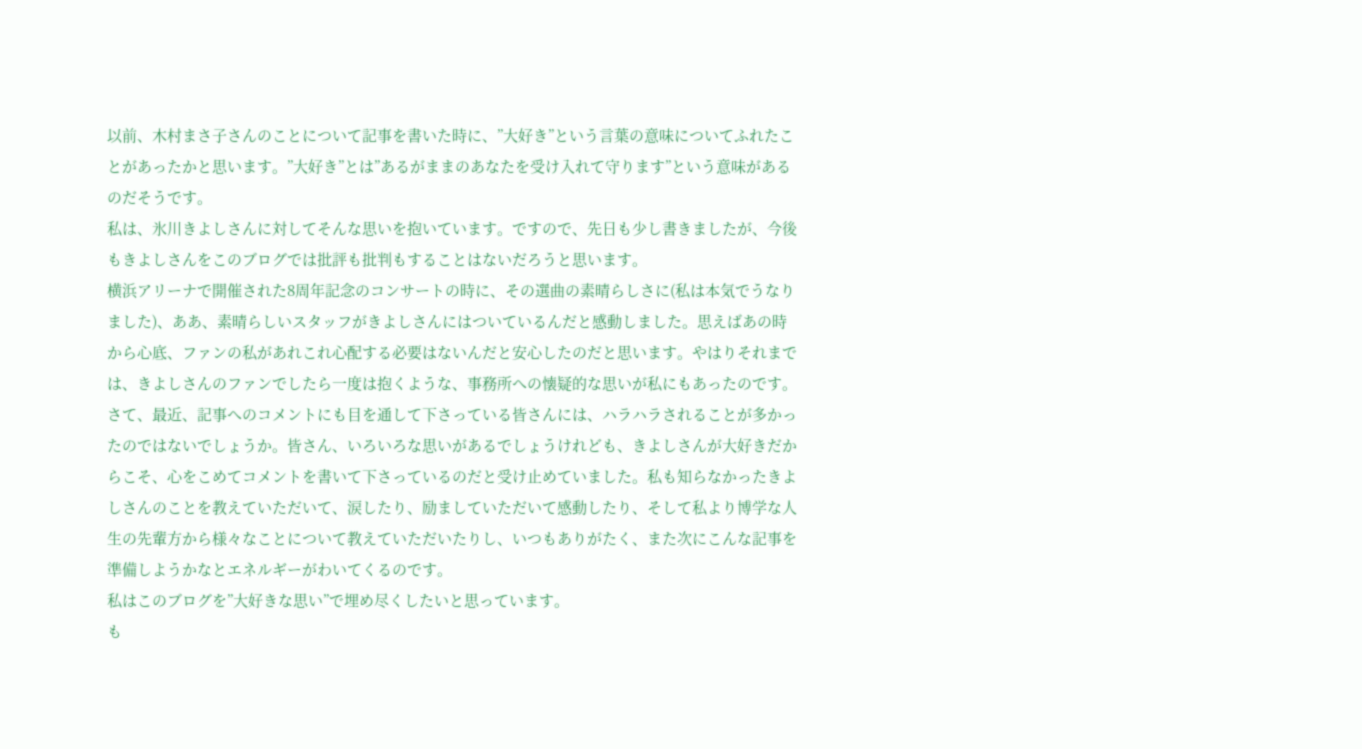以前、木村まさ子さんのことについて記事を書いた時に、”大好き”という言葉の意味についてふれたことがあったかと思います。”大好き”とは”あるがままのあなたを受け入れて守ります”という意味があるのだそうです。
私は、氷川きよしさんに対してそんな思いを抱いています。ですので、先日も少し書きましたが、今後もきよしさんをこのブログでは批評も批判もすることはないだろうと思います。
横浜アリーナで開催された8周年記念のコンサートの時に、その選曲の素晴らしさに(私は本気でうなりました)、ああ、素晴らしいスタッフがきよしさんにはついているんだと感動しました。思えばあの時から心底、ファンの私があれこれ心配する必要はないんだと安心したのだと思います。やはりそれまでは、きよしさんのファンでしたら一度は抱くような、事務所への懐疑的な思いが私にもあったのです。
さて、最近、記事へのコメントにも目を通して下さっている皆さんには、ハラハラされることが多かったのではないでしょうか。皆さん、いろいろな思いがあるでしょうけれども、きよしさんが大好きだからこそ、心をこめてコメントを書いて下さっているのだと受け止めていました。私も知らなかったきよしさんのことを教えていただいて、涙したり、励ましていただいて感動したり、そして私より博学な人生の先輩方から様々なことについて教えていただいたりし、いつもありがたく、また次にこんな記事を準備しようかなとエネルギーがわいてくるのです。
私はこのブログを”大好きな思い”で埋め尽くしたいと思っています。
も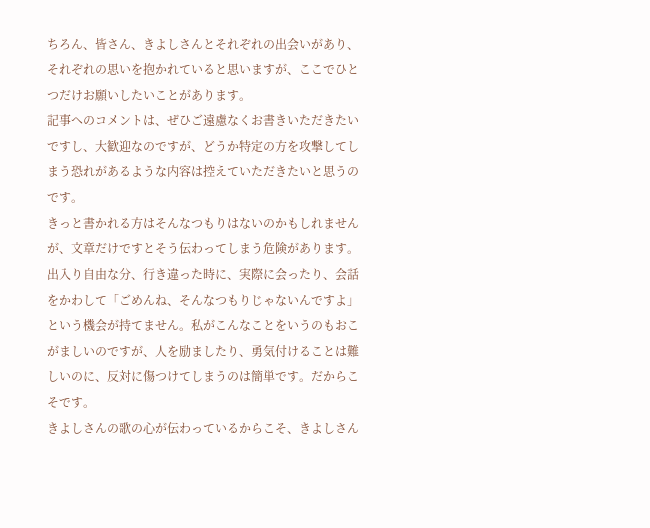ちろん、皆さん、きよしさんとそれぞれの出会いがあり、それぞれの思いを抱かれていると思いますが、ここでひとつだけお願いしたいことがあります。
記事へのコメントは、ぜひご遠慮なくお書きいただきたいですし、大歓迎なのですが、どうか特定の方を攻撃してしまう恐れがあるような内容は控えていただきたいと思うのです。
きっと書かれる方はそんなつもりはないのかもしれませんが、文章だけですとそう伝わってしまう危険があります。出入り自由な分、行き違った時に、実際に会ったり、会話をかわして「ごめんね、そんなつもりじゃないんですよ」という機会が持てません。私がこんなことをいうのもおこがましいのですが、人を励ましたり、勇気付けることは難しいのに、反対に傷つけてしまうのは簡単です。だからこそです。
きよしさんの歌の心が伝わっているからこそ、きよしさん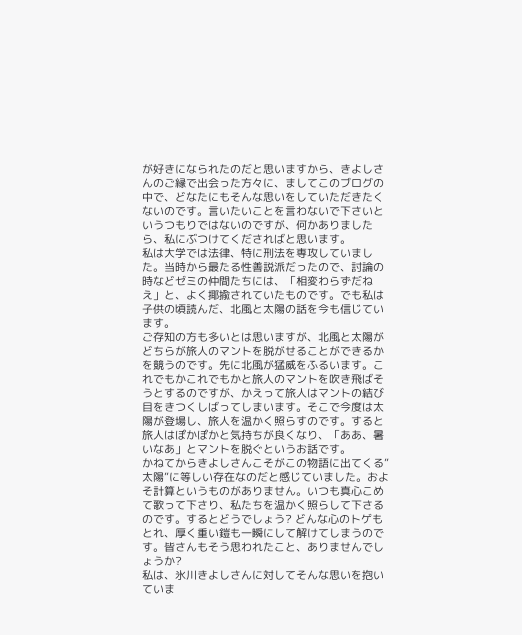が好きになられたのだと思いますから、きよしさんのご縁で出会った方々に、ましてこのブログの中で、どなたにもそんな思いをしていただきたくないのです。言いたいことを言わないで下さいというつもりではないのですが、何かありましたら、私にぶつけてくださればと思います。
私は大学では法律、特に刑法を専攻していました。当時から最たる性善説派だったので、討論の時などゼミの仲間たちには、「相変わらずだねえ」と、よく揶揄されていたものです。でも私は子供の頃読んだ、北風と太陽の話を今も信じています。
ご存知の方も多いとは思いますが、北風と太陽がどちらが旅人のマントを脱がせることができるかを競うのです。先に北風が猛威をふるいます。これでもかこれでもかと旅人のマントを吹き飛ばそうとするのですが、かえって旅人はマントの結び目をきつくしばってしまいます。そこで今度は太陽が登場し、旅人を温かく照らすのです。すると旅人はぽかぽかと気持ちが良くなり、「ああ、暑いなあ」とマントを脱ぐというお話です。
かねてからきよしさんこそがこの物語に出てくる”太陽”に等しい存在なのだと感じていました。およそ計算というものがありません。いつも真心こめて歌って下さり、私たちを温かく照らして下さるのです。するとどうでしょう? どんな心のトゲもとれ、厚く重い鎧も一瞬にして解けてしまうのです。皆さんもそう思われたこと、ありませんでしょうか?
私は、氷川きよしさんに対してそんな思いを抱いていま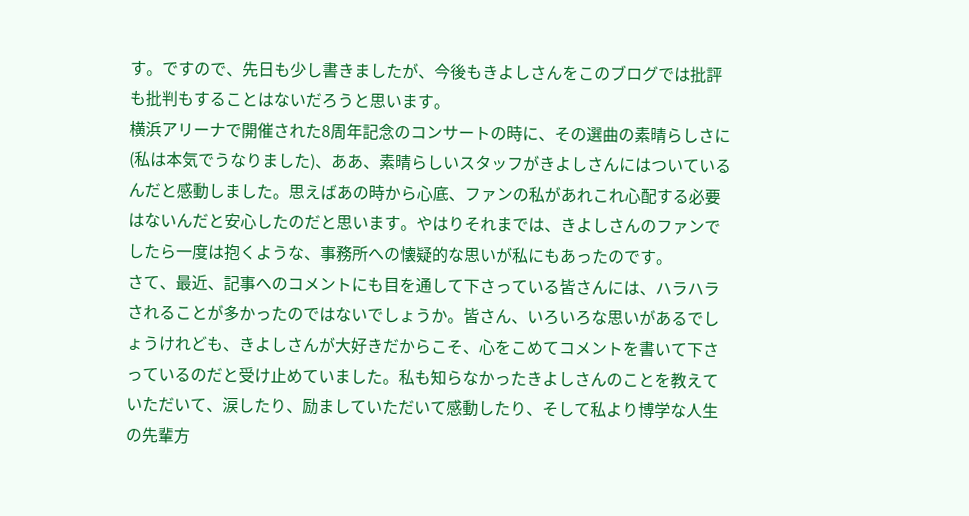す。ですので、先日も少し書きましたが、今後もきよしさんをこのブログでは批評も批判もすることはないだろうと思います。
横浜アリーナで開催された8周年記念のコンサートの時に、その選曲の素晴らしさに(私は本気でうなりました)、ああ、素晴らしいスタッフがきよしさんにはついているんだと感動しました。思えばあの時から心底、ファンの私があれこれ心配する必要はないんだと安心したのだと思います。やはりそれまでは、きよしさんのファンでしたら一度は抱くような、事務所への懐疑的な思いが私にもあったのです。
さて、最近、記事へのコメントにも目を通して下さっている皆さんには、ハラハラされることが多かったのではないでしょうか。皆さん、いろいろな思いがあるでしょうけれども、きよしさんが大好きだからこそ、心をこめてコメントを書いて下さっているのだと受け止めていました。私も知らなかったきよしさんのことを教えていただいて、涙したり、励ましていただいて感動したり、そして私より博学な人生の先輩方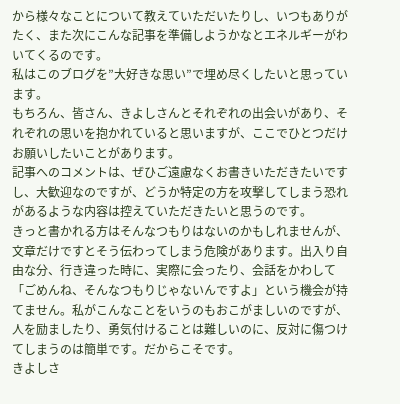から様々なことについて教えていただいたりし、いつもありがたく、また次にこんな記事を準備しようかなとエネルギーがわいてくるのです。
私はこのブログを”大好きな思い”で埋め尽くしたいと思っています。
もちろん、皆さん、きよしさんとそれぞれの出会いがあり、それぞれの思いを抱かれていると思いますが、ここでひとつだけお願いしたいことがあります。
記事へのコメントは、ぜひご遠慮なくお書きいただきたいですし、大歓迎なのですが、どうか特定の方を攻撃してしまう恐れがあるような内容は控えていただきたいと思うのです。
きっと書かれる方はそんなつもりはないのかもしれませんが、文章だけですとそう伝わってしまう危険があります。出入り自由な分、行き違った時に、実際に会ったり、会話をかわして「ごめんね、そんなつもりじゃないんですよ」という機会が持てません。私がこんなことをいうのもおこがましいのですが、人を励ましたり、勇気付けることは難しいのに、反対に傷つけてしまうのは簡単です。だからこそです。
きよしさ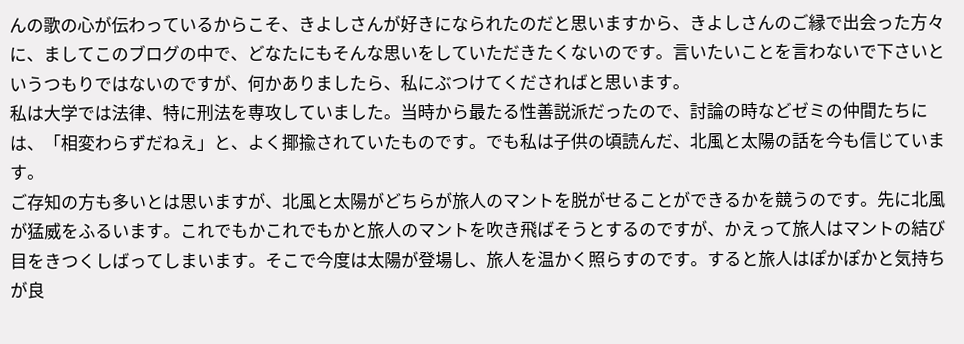んの歌の心が伝わっているからこそ、きよしさんが好きになられたのだと思いますから、きよしさんのご縁で出会った方々に、ましてこのブログの中で、どなたにもそんな思いをしていただきたくないのです。言いたいことを言わないで下さいというつもりではないのですが、何かありましたら、私にぶつけてくださればと思います。
私は大学では法律、特に刑法を専攻していました。当時から最たる性善説派だったので、討論の時などゼミの仲間たちには、「相変わらずだねえ」と、よく揶揄されていたものです。でも私は子供の頃読んだ、北風と太陽の話を今も信じています。
ご存知の方も多いとは思いますが、北風と太陽がどちらが旅人のマントを脱がせることができるかを競うのです。先に北風が猛威をふるいます。これでもかこれでもかと旅人のマントを吹き飛ばそうとするのですが、かえって旅人はマントの結び目をきつくしばってしまいます。そこで今度は太陽が登場し、旅人を温かく照らすのです。すると旅人はぽかぽかと気持ちが良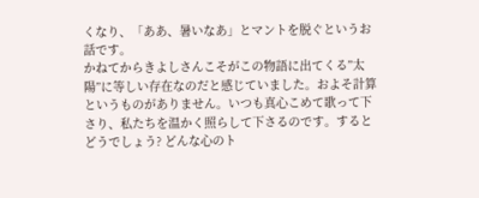くなり、「ああ、暑いなあ」とマントを脱ぐというお話です。
かねてからきよしさんこそがこの物語に出てくる”太陽”に等しい存在なのだと感じていました。およそ計算というものがありません。いつも真心こめて歌って下さり、私たちを温かく照らして下さるのです。するとどうでしょう? どんな心のト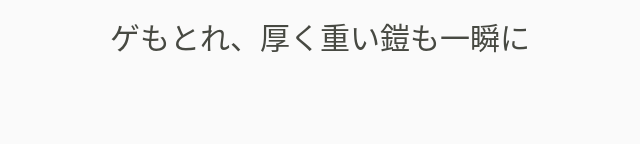ゲもとれ、厚く重い鎧も一瞬に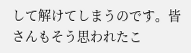して解けてしまうのです。皆さんもそう思われたこ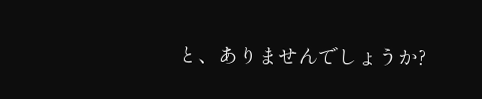と、ありませんでしょうか?